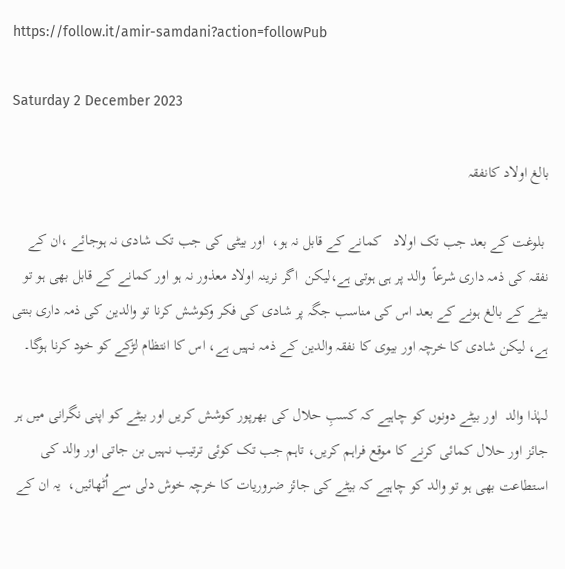https://follow.it/amir-samdani?action=followPub

Saturday 2 December 2023

بالغ اولاد کانفقہ

 بلوغت کے بعد جب تک اولاد   کمانے کے قابل نہ ہو،  اور بیٹی کی جب تک شادی نہ ہوجائے ،ان کے نفقہ کی ذمہ داری شرعاً  والد پر ہی ہوتی ہے،لیکن  اگر نرینہ اولاد معذور نہ ہو اور کمانے کے قابل بھی ہو تو بیٹے کے بالغ ہونے کے بعد اس کی مناسب جگہ پر شادی کی فکر وکوشش کرنا تو والدین کی ذمہ داری بنتی ہے، لیکن شادی کا خرچہ اور بیوی کا نفقہ والدین کے ذمہ نہیں ہے، اس کا انتظام لڑکے کو خود کرنا ہوگا۔

لہٰذا والد  اور بیٹے دونوں کو چاہیے کہ کسبِ حلال کی بھرپور کوشش کریں اور بیٹے کو اپنی نگرانی میں ہر جائز اور حلال کمائی کرنے کا موقع فراہم کریں، تاہم جب تک کوئی ترتیب نہیں بن جاتی اور والد کی استطاعت بھی ہو تو والد کو چاہیے کہ بیٹے کی جائز ضروریات کا خرچہ خوش دلی سے اُٹھائیں،  یہ ان کے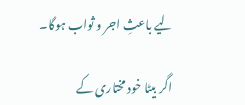لیے باعثِ اجر و ثواب ہوگا۔

اگر بیٹا خود مختاری کے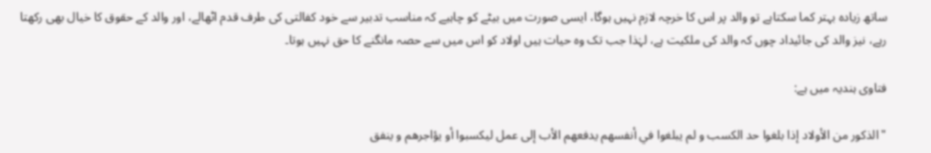ساتھ زیادہ بہتر کما سکتاہے تو والد پر اس کا خرچہ لازم نہیں ہوگا، ایسی صورت میں بیٹے کو چاہیے کہ مناسب تدبیر سے خود کفالتی کی طرف قدم اٹھالے، اور والد کے حقوق کا خیال بھی رکھتا رہے، نیز والد کی جائیداد چوں کہ والد کی ملکیت ہے، لہٰذا جب تک وہ حیات ہیں اولاد کو اس میں سے حصہ مانگنے کا حق نہیں ہوتا۔

فتاوی ہندیہ میں ہے:

"الذكور من الأولاد إذا بلغوا حد الكسب و لم يبلغوا في أنفسهم يدفعهم الأب إلى عمل ليكسبوا أو يؤاجرهم و ينفق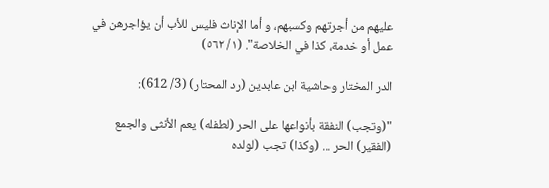عليهم من أجرتهم وكسبهم، و أما الإناث فليس للأب أن يؤاجرهن في عمل أو خدمة، كذا في الخلاصة". (١/ ٥٦٢)

الدر المختار وحاشية ابن عابدين (رد المحتار) (3/ 612):

"(وتجب) النفقة بأنواعها على الحر (لطفله) يعم الأنثى والجمع (الفقير) الحر ... (وكذا) تجب (لولده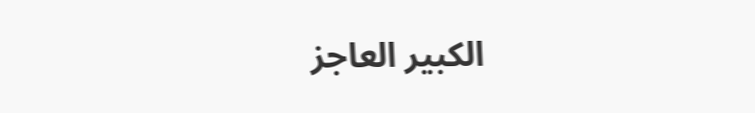الكبير العاجز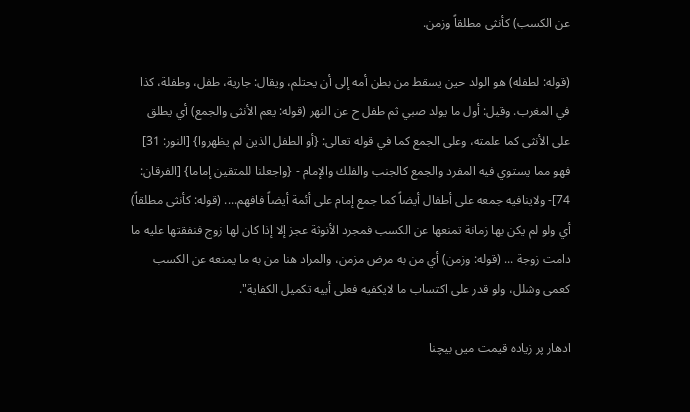عن الكسب) كأنثى مطلقاً وزمن.

(قوله: لطفله) هو الولد حين يسقط من بطن أمه إلى أن يحتلم، ويقال: جارية، طفل، وطفلة، كذا في المغرب. وقيل: أول ما يولد صبي ثم طفل ح عن النهر (قوله: يعم الأنثى والجمع) أي يطلق على الأنثى كما علمته، وعلى الجمع كما في قوله تعالى: {أو الطفل الذين لم يظهروا} [النور: 31] فهو مما يستوي فيه المفرد والجمع كالجنب والفلك والإمام - {واجعلنا للمتقين إماما} [الفرقان: 74]- ولاينافيه جمعه على أطفال أيضاً كما جمع إمام على أئمة أيضاً فافهم.... (قوله: كأنثى مطلقاً) أي ولو لم يكن بها زمانة تمنعها عن الكسب فمجرد الأنوثة عجز إلا إذا كان لها زوج فنفقتها عليه ما دامت زوجة ... (قوله: وزمن) أي من به مرض مزمن، والمراد هنا من به ما يمنعه عن الكسب كعمى وشلل، ولو قدر على اكتساب ما لايكفيه فعلى أبيه تكميل الكفاية".

ادھار پر زیادہ قیمت میں بیچنا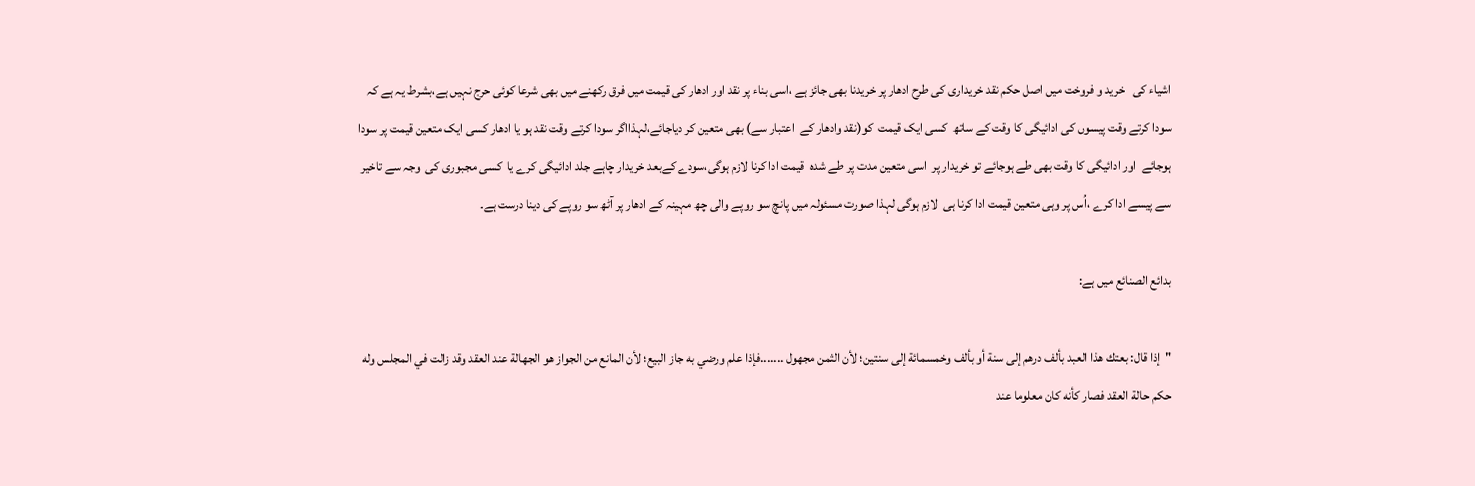اشیاء کی   خرید و فروخت میں اصل حکم نقد خریداری کی طرح ادھار پر خریدنا بھی جائز ہے ،اسی بناء پر نقد اور ادھار کی قیمت میں فرق رکھنے میں بھی شرعا کوئی حرج نہیں ہے،بشرط یہ ہے کہ سودا کرتے وقت پیسوں کی ادائیگی کا وقت کے ساتھ  کسی ایک قیمت  کو(نقد وادھار کے  اعتبار سے) بھی متعین کر دیاجائے،لہذااگر سودا کرتے وقت نقد ہو یا ادھار کسی ایک متعین قیمت پر سودا ہوجائے  اور ادائیگی کا وقت بھی طے ہوجائے تو خریدار پر  اسی متعین مدت پر طے شدہ  قیمت ادا کرنا لازم ہوگی،سودے کےبعد خریدار چاہے جلد ادائیگی کرے یا  کسی مجبوری کی  وجہ سے تاخیر سے پیسے ادا کرے ،اُس پر وہی متعین قیمت ادا کرنا ہی  لازم ہوگی لہذا صورت مسئولہ میں پانچ سو روپے والی چھ مہینہ کے ادھار پر آٹھ سو روپے کی دینا درست ہے۔

بدائع الصنائع میں ہے:

"إذا قال: بعتك هذا العبد بألف درهم إلى سنة أو بألف وخمسمائة إلى سنتين؛ لأن الثمن مجهول .......فإذا علم ورضي به جاز البيع؛ لأن المانع من الجواز هو الجهالة عند العقد وقد زالت في المجلس وله حكم حالة العقد فصار كأنه كان معلوما عند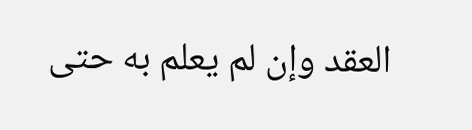العقد وإن لم يعلم به حتى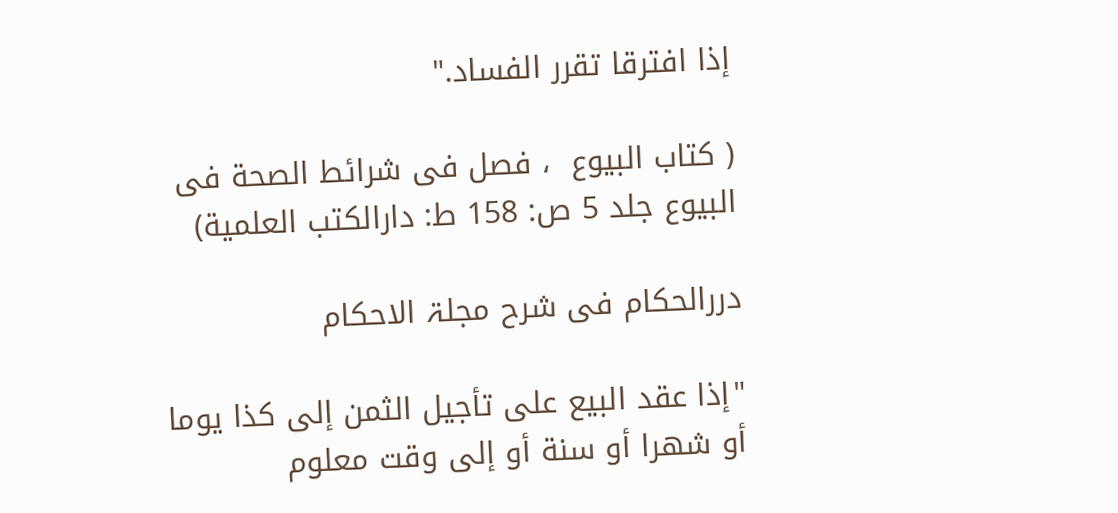إذا افترقا تقرر الفساد."

( کتاب البیوع  ، فصل فی شرائط الصحة فی البیوع جلد 5 ص: 158 ط: دارالکتب العلمیة)

دررالحکام فی شرح مجلۃ الاحکام

"إذا عقد البيع على تأجيل الثمن إلى كذا يوما أو شهرا أو سنة أو إلى وقت معلوم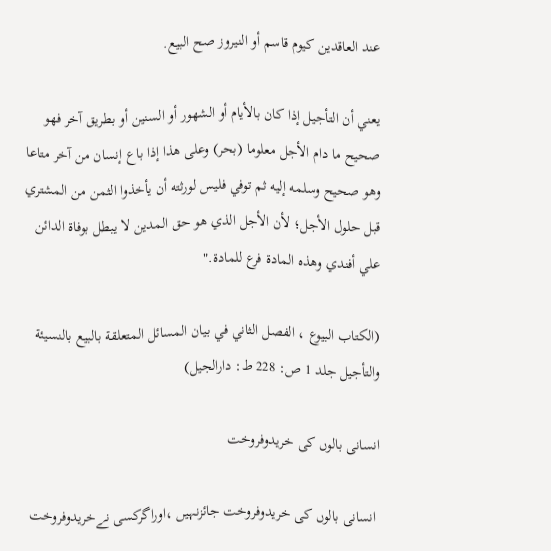عند العاقدين كيوم قاسم أو النيروز صح البيع.

يعني أن التأجيل إذا كان بالأيام أو الشهور أو السنين أو بطريق آخر فهو صحيح ما دام الأجل معلوما (بحر) وعلى هذا إذا باع إنسان من آخر متاعا وهو صحيح وسلمه إليه ثم توفي فليس لورثته أن يأخذوا الثمن من المشتري قبل حلول الأجل؛ لأن الأجل الذي هو حق المدين لا يبطل بوفاة الدائن علي أفندي وهذه المادة فرع للمادة."

(الکتاب البیوع ، الفصل الثاني في بيان المسائل المتعلقة بالبيع بالنسيئة والتأجيل جلد 1 ص: 228 ط: دارالجیل)

انسانی بالوں کی خریدوفروخت

 انسانی بالوں کی خریدوفروخت جائزنہیں ،اوراگرکسی نےخریدوفروخت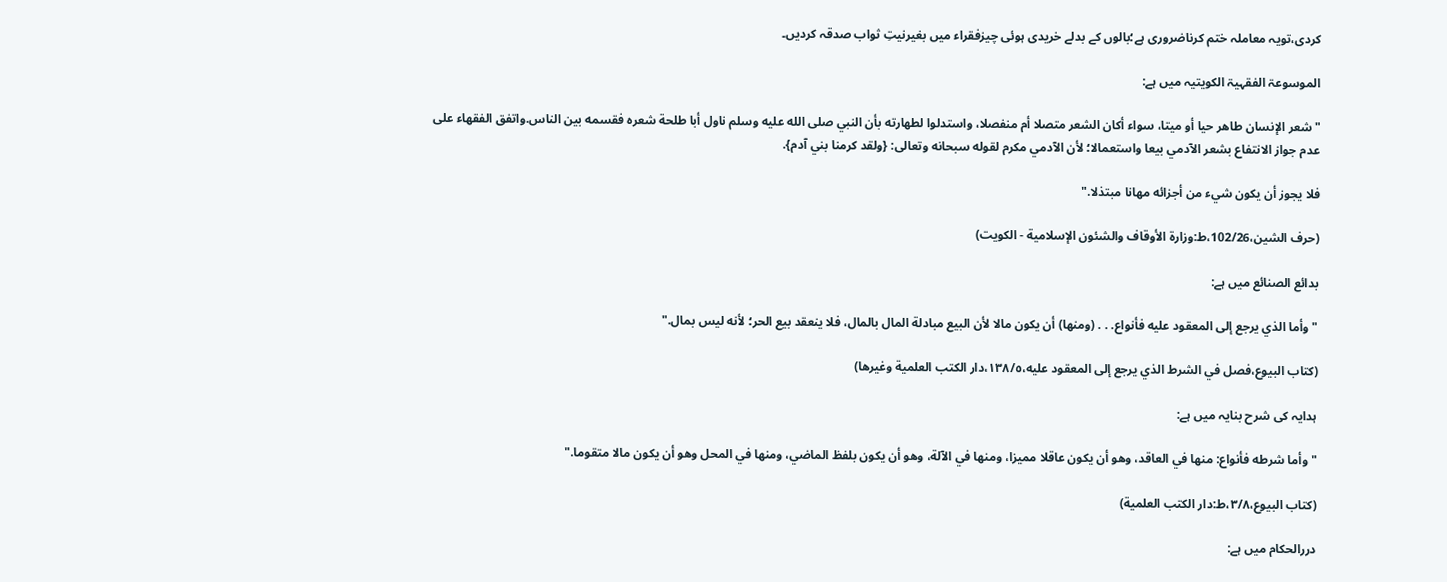کردی،تویہ معاملہ ختم کرناضروری ہے؛بالوں کے بدلے خریدی ہوئی چیزفقراء میں بغیرنیتِ ثواب صدقہ کردیں۔

الموسوعۃ الفقہیۃ الکویتیہ میں ہے:

"شعر ‌الإنسان طاهر حيا أو ميتا، سواء أكان الشعر متصلا أم منفصلا، واستدلوا لطهارته بأن النبي صلى الله عليه وسلم ناول أبا طلحة شعره فقسمه بين الناس.واتفق الفقهاء على عدم جواز الانتفاع بشعر الآدمي بيعا واستعمالا؛ لأن الآدمي مكرم لقوله سبحانه وتعالى: {ولقد كرمنا بني آدم}.

فلا يجوز أن يكون شيء من أجزائه مهانا مبتذلا."

(حرف الشين،102/26،ط:وزارة الأوقاف والشئون الإسلامية - الكويت)

بدائع الصنائع میں ہے:

"وأما الذي يرجع إلى المعقود عليه فأنواع. . . (ومنها) أن يكون مالا لأن البيع مبادلة المال بالمال، فلا ينعقد بيع الحر؛ لأنه ليس بمال."

(كتاب البيوع،‌‌فصل في الشرط الذي يرجع إلى المعقود عليه،١٣٨/٥،دار الكتب العلمية وغيرها)

ہدایہ کی شرح بنایہ میں ہے:

"وأما شرطه فأنواع: منها في العاقد، وهو أن يكون عاقلا مميزا، ومنها في الآلة، وهو أن يكون بلفظ الماضي، ومنها في المحل وهو ‌أن ‌يكون ‌مالا متقوما."

(كتاب البيوع،٣/٨،ط:دار الكتب العلمية)

دررالحکام میں ہے: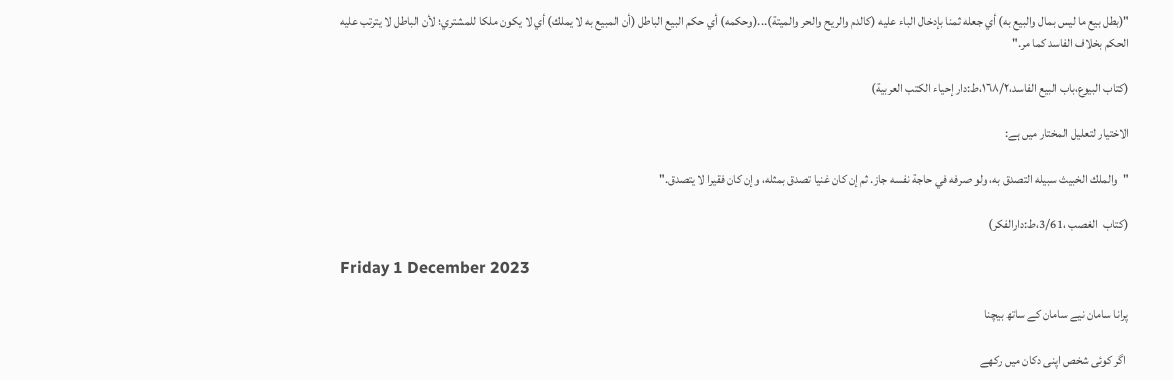"(بطل بيع ما ليس بمال والبيع به) أي جعله ثمنا بإدخال الباء عليه (كالدم والريح والحر والميتة)...(وحكمه) أي حكم البيع الباطل (أن المبيع به لا يملك) أي لا يكون ملكا للمشتري؛ لأن الباطل لا يترتب عليه الحكم بخلاف الفاسد كما مر."

(كتاب البيوع،باب البيع الفاسد،١٦٨/٢،ط:دار إحياء الكتب العربية)

الاختیار لتعلیل المختار میں ہے:

"والملك الخبيث ‌سبيله ‌التصدق به، ولو صرفه في حاجة نفسه جاز. ثم إن كان غنيا تصدق بمثله، وإن كان فقيرا لا يتصدق."

(كتاب  الغصب ،3/61،ط:دارالفكر)

Friday 1 December 2023

پرانا سامان نیے سامان کے ساتھ بیچنا

 اگر کوئی شخص اپنی دکان میں رکھے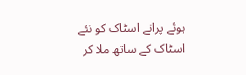ہوئے پرانے اسٹاک کو نئے اسٹاک کے ساتھ ملا کر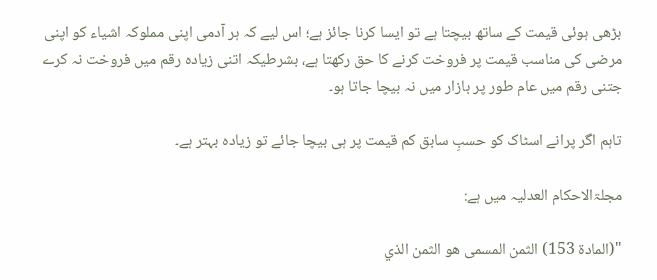بڑھی ہوئی قیمت کے ساتھ بیچتا ہے تو ایسا کرنا جائز ہے؛ اس لیے کہ ہر آدمی اپنی مملوکہ اشیاء کو اپنی مرضی کی مناسب قیمت پر فروخت کرنے کا حق رکھتا ہے، بشرطیکہ اتنی زیادہ رقم میں فروخت نہ کرے جتنی رقم میں عام طور پر بازار میں نہ بیچا جاتا ہو۔

تاہم اگر پرانے اسٹاک کو حسبِ سابق کم قیمت پر ہی بیچا جائے تو زیادہ بہتر ہے۔

مجلۃالاحکام العدلیہ میں ہے:

"(المادة 153) الثمن المسمى هو الثمن الذي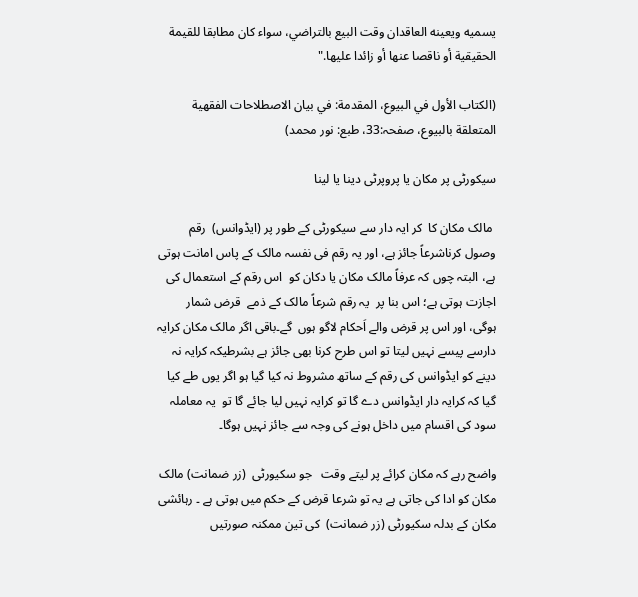يسميه ويعينه العاقدان وقت البيع بالتراضي، سواء كان مطابقا للقيمة الحقيقية أو ناقصا عنها أو زائدا عليها."

(الكتاب الأول في البيوع، ‌‌المقدمة: في بيان الاصطلاحات الفقهية المتعلقة بالبيوع، صفحہ:33، طبع: نور محمد)

سیکورٹی پر مکان یا پروپرٹی دینا یا لینا

 مالک مکان کا  کر ایہ دار سے سیکورٹی کے طور پر (ایڈوانس)  رقم وصول کرناشرعاً جائز ہے، اور یہ رقم فی نفسہ مالک کے پاس امانت ہوتی ہے، البتہ چوں کہ عرفاً مالک مکان یا دکان کو  اس رقم کے استعمال کی اجازت ہوتی ہے؛ اس بنا پر  یہ رقم شرعاً مالک کے ذمے  قرض شمار  ہوگی، اور اس پر قرض والے اَحکام لاگو ہوں  گے۔باقی اگر مالک مکان کرایہ دارسے پیسے نہیں لیتا تو اس طرح کرنا بھی جائز ہے بشرطیکہ کرایہ نہ دینے کو ایڈوانس کی رقم کے ساتھ مشروط نہ کیا گیا ہو اگر یوں طے کیا گیا کہ کرایہ دار ایڈوانس دے گا تو کرایہ نہیں لیا جائے گا تو  یہ معاملہ سود کی اقسام میں داخل ہونے کی وجہ سے جائز نہیں ہوگا۔

واضح رہے کہ مکان کرائے پر لیتے وقت   جو سکیورٹی  (زر ضمانت) مالک مکان کو ادا کی جاتی ہے یہ تو شرعا قرض کے حکم میں ہوتی ہے ۔ رہائشی مکان کے بدلہ سکیورٹی (زر ضمانت)  کی تین ممکنہ صورتیں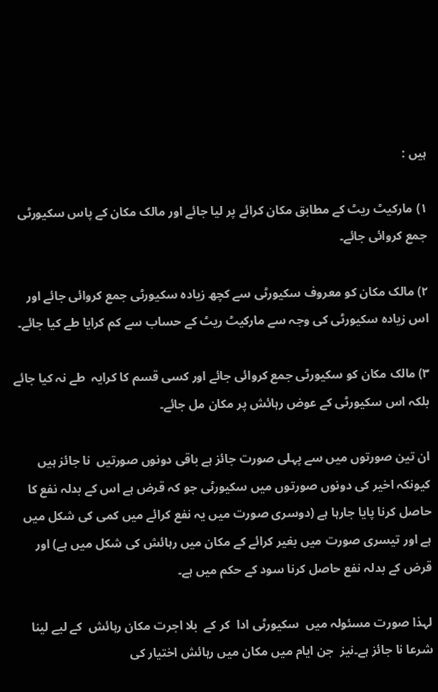ہیں :

۱) مارکیٹ ریٹ کے مطابق مکان کرائے پر لیا جائے اور مالک مکان کے پاس سکیورٹی جمع کروائی جائے۔

۲) مالک مکان کو معروف سکیورٹی سے کچھ زیادہ سکیورٹی جمع کروائی جائے اور اس زیادہ سکیورٹی کی وجہ سے مارکیٹ ریٹ کے حساب سے کم کرایا طے کیا جائے۔

۳) مالک مکان کو سکیورٹی جمع کروائی جائے اور کسی قسم کا کرایہ  طے نہ کیا جائے بلکہ اس سکیورٹی کے عوض رہائش پر مکان مل جائے۔

ان تین صورتوں میں سے پہلی صورت جائز ہے باقی دونوں صورتیں  نا جائز ہیں کیونکہ اخیر کی دونوں صورتوں میں سکیورٹی جو کہ قرض ہے اس کے بدلہ نفع کا حاصل کرنا پایا جارہا ہے (دوسری صورت میں یہ نفع کرائے میں کمی کی شکل میں ہے اور تیسری صورت میں بغیر کرائے کے مکان میں رہائش کی شکل میں ہے) اور قرض کے بدلہ نفع حاصل کرنا سود کے حکم میں ہے۔

لہذا صورت مسئولہ میں  سکیورٹی ادا  کر کے  بلا اجرت مکان رہائش  کے لیے لینا شرعا نا جائز ہے۔نیز  جن ایام میں مکان میں رہائش اختیار کی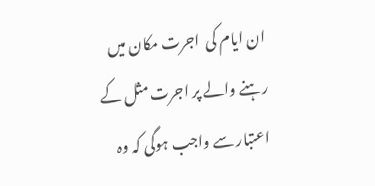ان ایام کی  اجرت مکان میں رہنے والے پر اجرت مثل کے اعتبار سے واجب ہوگی کہ وہ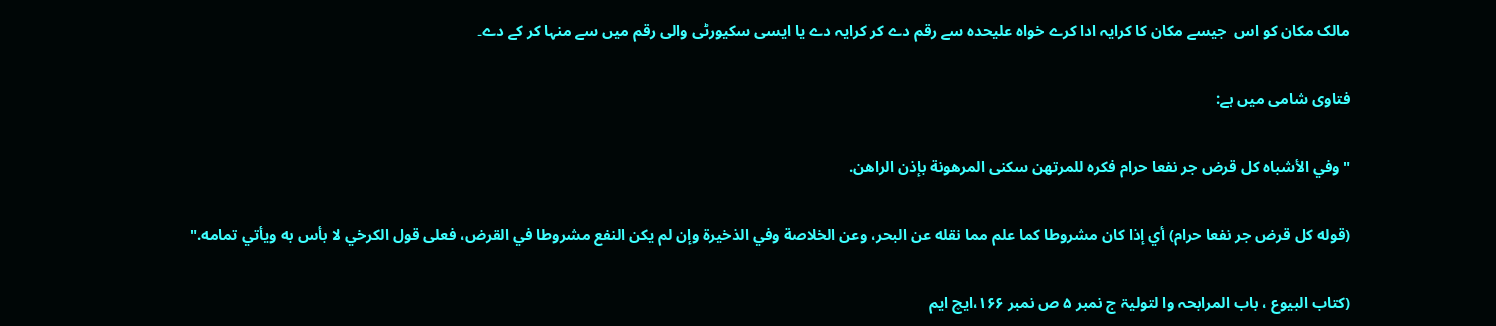مالک مکان کو اس  جیسے مکان کا کرایہ ادا کرے خواہ علیحدہ سے رقم دے کر کرایہ دے یا ایسی سکیورٹی والی رقم میں سے منہا کر کے دے۔

فتاوی شامی میں ہے:

"وفي الأشباه كل قرض جر نفعا حرام فكره للمرتهن سكنى المرهونة بإذن الراهن.

(قوله كل قرض جر نفعا حرام) أي إذا كان مشروطا كما علم مما نقله عن البحر، وعن الخلاصة وفي الذخيرة وإن لم يكن النفع مشروطا في القرض، فعلى قول الكرخي لا بأس به ويأتي تمامه."

(کتاب البیوع ، باب المرابحہ وا لتولیۃ ج نمبر ۵ ص نمبر ۱۶۶،ایچ ایم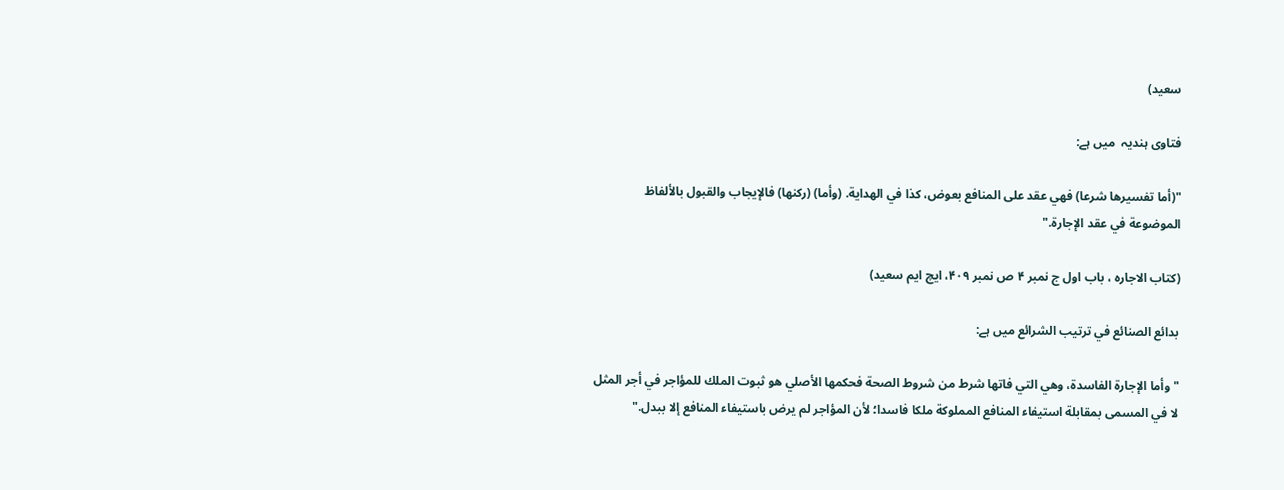سعید)

فتاوی ہندیہ  میں ہے:

"(أما تفسيرها شرعا) فهي عقد على المنافع بعوض، كذا في الهداية. (وأما) (ركنها) فالإيجاب والقبول بالألفاظ الموضوعة في عقد الإجارة."

(کتاب الاجارہ ، باب اول ج نمبر ۴ ص نمبر ۴۰۹، ایچ ایم سعید)

بدائع الصنائع في ترتيب الشرائع میں ہے:

"وأما الإجارة ‌الفاسدة، وهي التي فاتها شرط من شروط الصحة فحكمها الأصلي هو ثبوت الملك للمؤاجر في أجر المثل لا في المسمى بمقابلة استيفاء المنافع المملوكة ملكا فاسدا؛ لأن المؤاجر لم يرض باستيفاء المنافع إلا ببدل."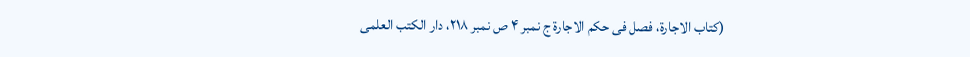(کتاب الاجارۃ، فصل فی حکم الاجارۃ ج نمبر ۴ ص نمبر ۲۱۸، دار الکتب العلمی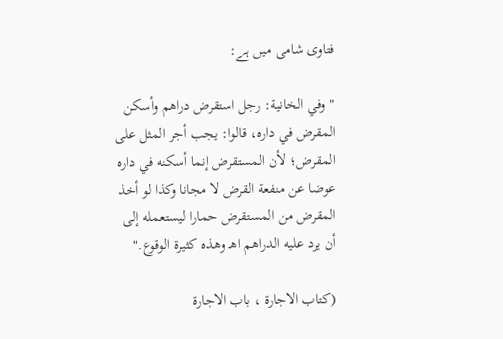فتاوی شامی میں ہے:

"وفي الخانية: رجل استقرض دراهم وأسكن المقرض في داره، قالوا: يجب أجر المثل على المقرض؛ لأن المستقرض إنما أسكنه في داره عوضا عن منفعة القرض لا مجانا وكذا لو أخذ المقرض من المستقرض حمارا ليستعمله إلى أن يرد عليه الدراهم اهـ وهذه كثيرة الوقوع."

(کتاب الاجارۃ ، باب الاجارۃ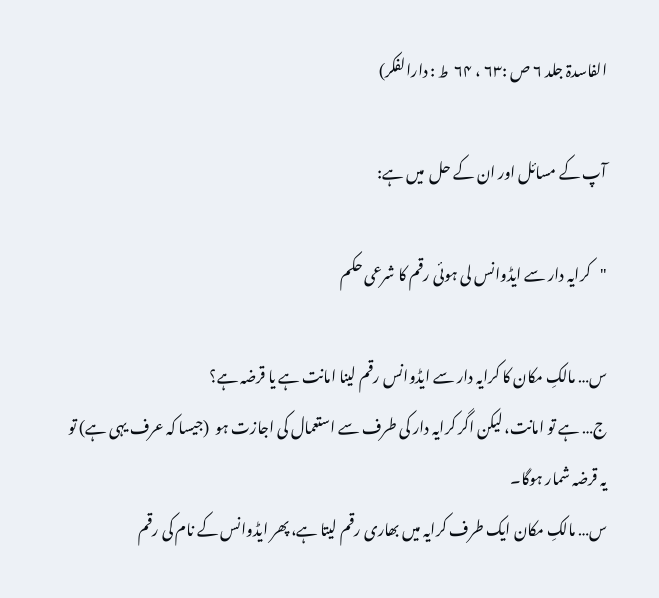الفاسدۃ جلد ۶ ص :۶۳ ، ۶۴  ط : دارالفکر)

آپ کے مسائل اور ان کے حل  میں ہے:

"کرایہ دار سے ایڈوانس لی ہوئی رقم کا شرعی حکم

س… مالکِ مکان کا کرایہ دار سے ایڈوانس رقم لینا امانت ہے یا قرضہ ہے؟
ج… ہے تو امانت، لیکن اگر کرایہ دار کی طرف سے استعمال کی اجازت ہو  (جیسا کہ عرف یہی ہے) تو یہ قرضہ شمار ہوگا۔
س… مالکِ مکان ایک طرف کرایہ میں بھاری رقم لیتا ہے، پھر ایڈوانس کے نام کی رقم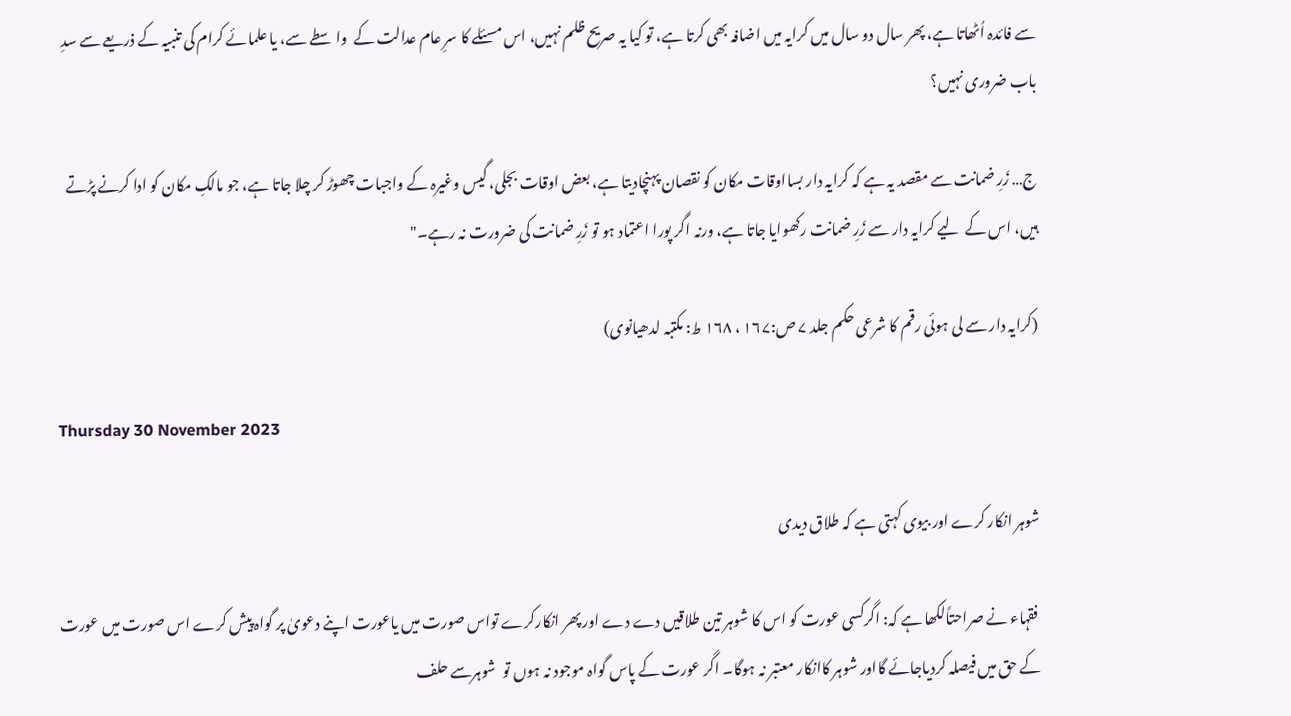سے فائدہ اُٹھاتا ہے، پھر سال دو سال میں کرایہ میں اضافہ بھی کرتا ہے، تو کیا یہ صریح ظلم نہیں، اس مسئلے کا سرِ عام عدالت کے  واسطے سے، یا علمائے کرام کی تنبیہ کے ذریعے سے سدِ باب ضروری نہیں؟

ج… زَرِ ضمانت سے مقصد یہ ہے کہ کرایہ دار بسااوقات مکان کو نقصان پہنچادیتا ہے، بعض اوقات بجلی، گیس وغیرہ کے واجبات چھوڑ کر چلا جاتا ہے، جو مالکِ مکان کو ادا کرنے پڑتے ہیں، اس کے  لیے کرایہ دار سے زَرِ ضمانت رکھوایا جاتا ہے، ورنہ اگر پورا اعتماد ہو تو زَرِ ضمانت کی ضرورت نہ رہے۔"

(کرایہ دار سے لی ہوئی رقم کا شرعی حکم جلد ۷ ص:۱۶۷ ، ۱۶۸ ط: مکتبہ لدھیانوی)

Thursday 30 November 2023

شوہر انکار کرے اور بیوی کہتی ہے کہ طلاق دیدی

 فقہاء نے صراحتاًلکھا ہے کہ: اگرکسی عورت کو اس کا شوہر تین طلاقیں دے دے اور پھر انکارکرے تواس صورت میں یاعورت اپنے دعویٰ پر گواہ پیش کرے اس صورت میں عورت کے حق میں فیصلہ کردیاجائے گااور شوہر کاانکار معتبر نہ ہوگا۔ اگر عورت کے پاس گواہ موجود نہ ہوں تو  شوہرسے حلف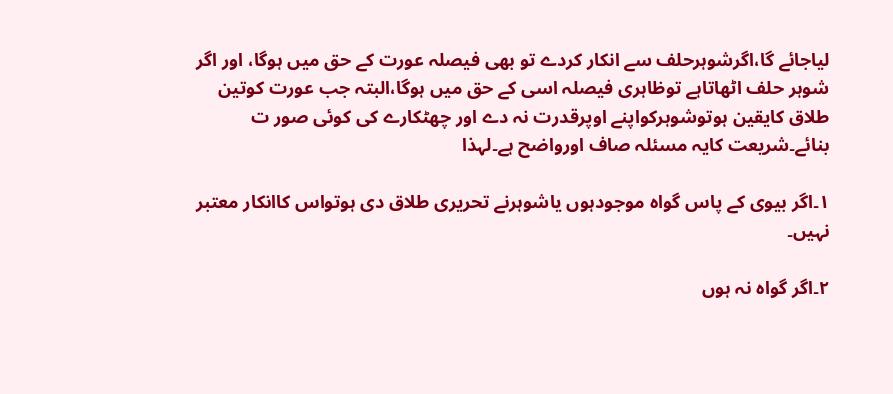لیاجائے گا،اگرشوہرحلف سے انکار کردے تو بھی فیصلہ عورت کے حق میں ہوگا، اور اگر شوہر حلف اٹھاتاہے توظاہری فیصلہ اسی کے حق میں ہوگا،البتہ جب عورت کوتین طلاق کایقین ہوتوشوہرکواپنے اوپرقدرت نہ دے اور چھٹکارے کی کوئی صور ت بنائے۔شریعت کایہ مسئلہ صاف اورواضح ہے۔لہذا

۱۔اگر بیوی کے پاس گواہ موجودہوں یاشوہرنے تحریری طلاق دی ہوتواس کاانکار معتبر نہیں۔

۲۔اگر گواہ نہ ہوں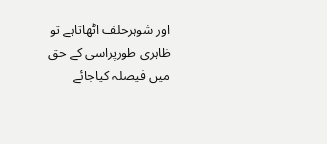اور شوہرحلف اٹھاتاہے تو ظاہری طورپراسی کے حق میں فیصلہ کیاجائے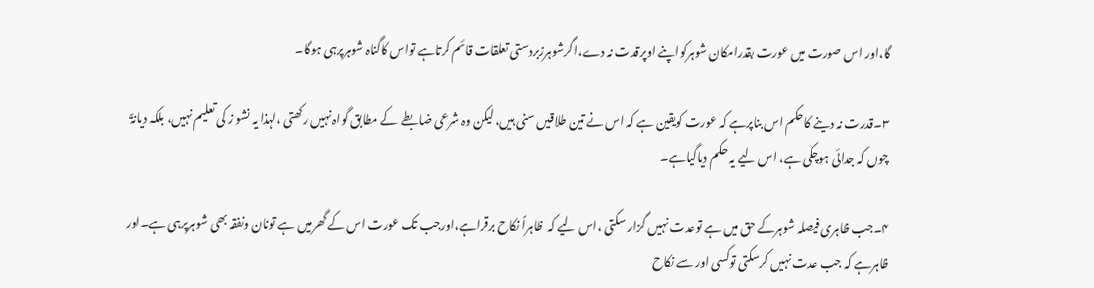گا،اور اس صورت میں عورت بقدرامکان شوہرکواپنے اوپرقدت نہ دے،اگرشوہرزبردستی تعلقات قائم کرتاہے تواس کاگناہ شوہرپرہی ہوگا۔

۳۔قدرت نہ دینے کاحکم اس بناپرہے کہ عورت کویقین ہے کہ اس نے تین طلاقیں سنی ہیں، لیکن وہ شرعی ضابطے  کے مطابق گواہ نہیں رکھتی ،لہذا یہ نشو ز کی تعلیم نہیں، بلکہ دیانۃً چوں کہ جدائی ہوچکی ہے، اس لیے یہ حکم دیاگیاہے۔

۴۔جب ظاہری فیصلہ شوہرکے حق میں ہے توعدت نہیں گزار سکتی ،اس لیے کہ  ظاہراً نکاح برقراہے،اورجب تک عورت اس کے گھرمیں ہے تونان ونفقہ بھی شوہرپرہی ہے۔اور ظاہرہے کہ جب عدت نہیں کرسکتی توکسی اور سے نکاح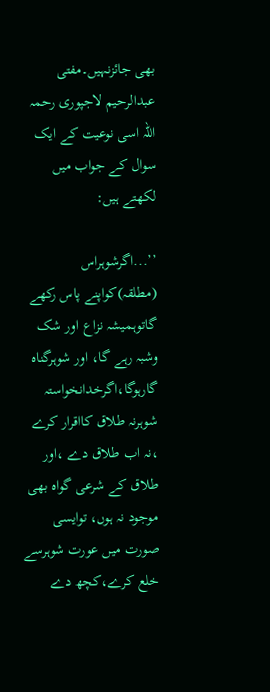بھی جائزنہیں۔مفتی عبدالرحیم لاجپوری رحمہ اللہ اسی نوعیت کے ایک سوال کے جواب میں لکھتے ہیں:

’’...اگرشوہراس (مطلقہ)کواپنے پاس رکھے گاتوہمیشہ نزاع اور شک وشبہ رہے گا، اور شوہرگناہ گارہوگا،اگرخدانخواستہ شوہرنہ طلاق کااقرار کرے ،نہ اب طلاق دے ،اور طلاق کے شرعی گواہ بھی موجود نہ ہوں، توایسی صورت میں عورت شوہرسے خلع کرے،کچھ دے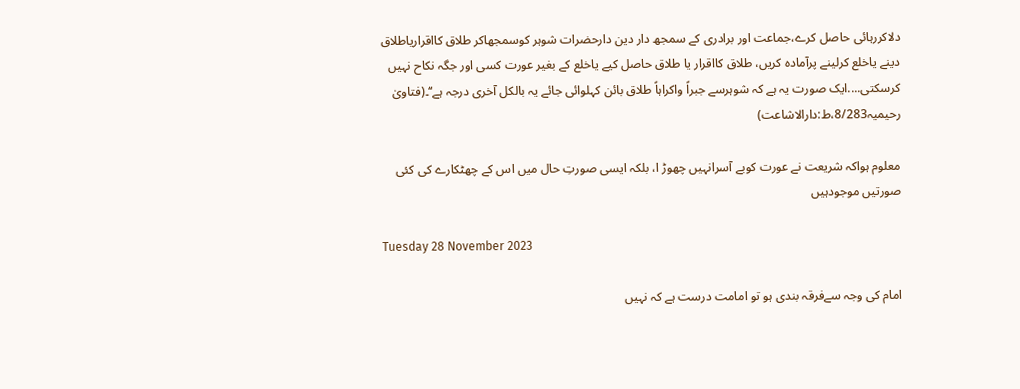دلاکررہائی حاصل کرے،جماعت اور برادری کے سمجھ دار دین دارحضرات شوہر کوسمجھاکر طلاق کااقراریاطلاق دینے یاخلع کرلینے پرآمادہ کریں، طلاق کااقرار یا طلاق حاصل کیے یاخلع کے بغیر عورت کسی اور جگہ نکاح نہیں کرسکتی....ایک صورت یہ ہے کہ شوہرسے جبراً واکراہاً طلاق بائن کہلوائی جائے یہ بالکل آخری درجہ ہے‘‘۔(فتاویٰ رحیمیہ8/283،ط:دارالاشاعت)

معلوم ہواکہ شریعت نے عورت کوبے آسرانہیں چھوڑ ا، بلکہ ایسی صورتِ حال میں اس کے چھٹکارے کی کئی صورتیں موجودہیں

Tuesday 28 November 2023

امام کی وجہ سےفرقہ بندی ہو تو امامت درست ہے کہ نہیں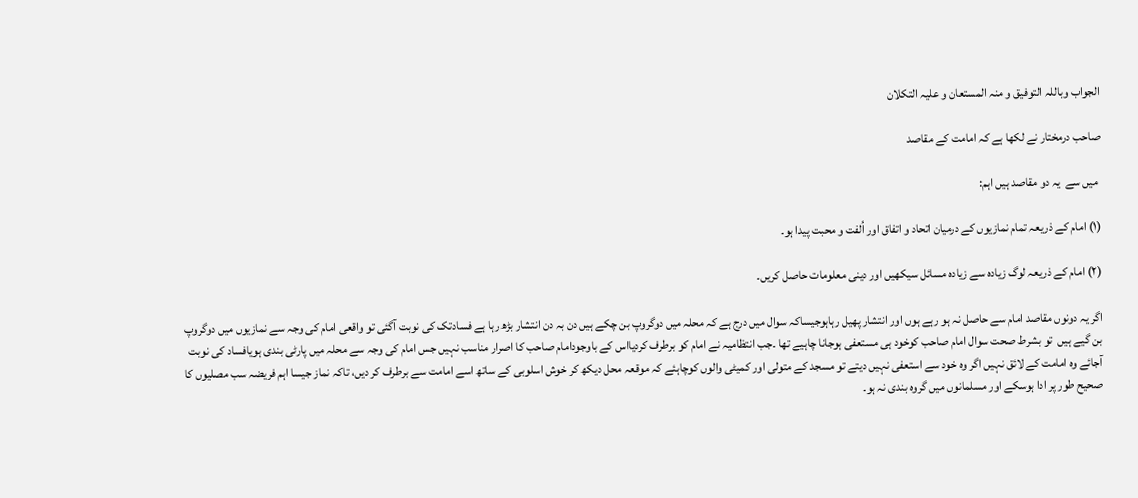الجواب وباللہ التوفیق و منہ المستعان و علیہ التکلان

صاحب درمختار نے لکھا ہے کہ امامت کے مقاصد

 میں سے  یہ دو مقاصد ہیں اہم:

(۱) امام کے ذریعہ تمام نمازیوں کے درمیان اتحاد و اتفاق اور اُلفت و محبت پیدا ہو۔

(۲) امام کے ذریعہ لوگ زیادہ سے زیادہ مسائل سیکھیں اور دینی معلومات حاصل کریں۔

اگر یہ دونوں مقاصد امام سے حاصل نہ ہو رہے ہوں اور انتشار پھیل رہاہوجیساکہ سوال میں درج ہے کہ محلہ میں دوگروپ بن چکے ہیں دن بہ دن انتشار بڑھ رہا ہے فسادتک کی نوبت آگئی تو واقعی امام کی وجہ سے نمازیوں میں دوگروپ بن گیے ہیں  تو بشرط صحت سوال امام صاحب کوخود ہی مستعفی ہوجانا چاہیے تھا ۔جب انتظامیہ نے امام کو برطرف کردیااس کے باوجودامام صاحب کا اصرار مناسب نہیں جس امام کی وجہ سے محلہ میں پارٹی بندی ہویافساد کی نوبت آجائے وہ امامت کے لائق نہیں اگر وہ خود سے استعفی نہیں دیتے تو مسجد کے متولی اور کمیٹی والوں کوچاہئے کہ موقعہ محل دیکھ کر خوش اسلوبی کے ساتھ اسے امامت سے برطرف کر دیں، تاکہ نماز جیسا اہم فریضہ سب مصلیوں کا صحیح طور پر ادا ہوسکے اور مسلمانوں میں گروہ بندی نہ ہو۔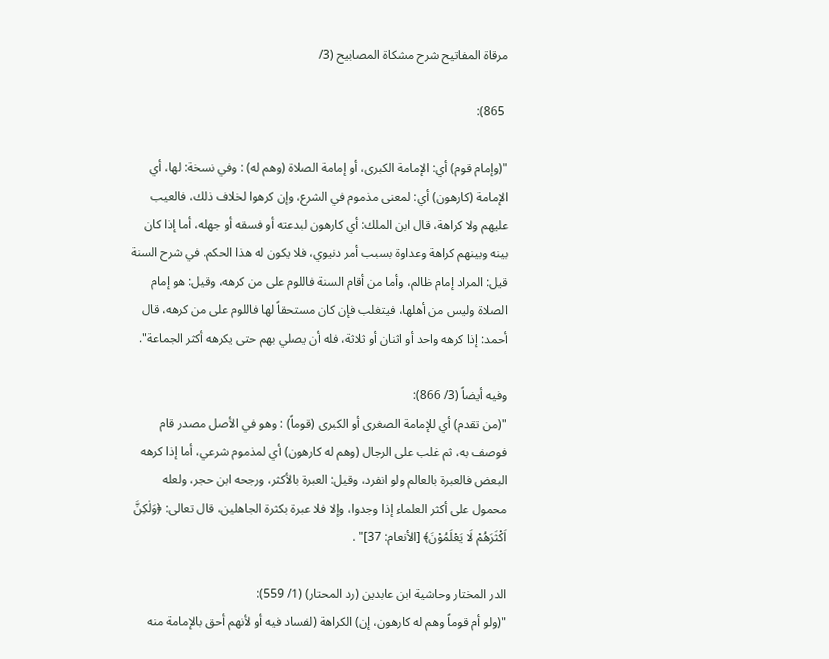مرقاة المفاتيح شرح مشكاة المصابيح (3/

 865):

"(وإمام قوم) أي: الإمامة الكبرى، أو إمامة الصلاة (وهم له) : وفي نسخة: لها، أي الإمامة (كارهون) أي: لمعنى مذموم في الشرع، وإن كرهوا لخلاف ذلك، فالعيب عليهم ولا كراهة، قال ابن الملك: أي كارهون لبدعته أو فسقه أو جهله، أما إذا كان بينه وبينهم كراهة وعداوة بسبب أمر دنيوي، فلا يكون له هذا الحكم. في شرح السنة قيل: المراد إمام ظالم، وأما من أقام السنة فاللوم على من كرهه، وقيل: هو إمام الصلاة وليس من أهلها، فيتغلب فإن كان مستحقاً لها فاللوم على من كرهه، قال أحمد: إذا كرهه واحد أو اثنان أو ثلاثة، فله أن يصلي بهم حتى يكرهه أكثر الجماعة".

وفيه أيضاً (3/ 866):
"(من تقدم) أي للإمامة الصغرى أو الكبرى (قوماً) : وهو في الأصل مصدر قام فوصف به، ثم غلب على الرجال (وهم له كارهون) أي لمذموم شرعي، أما إذا كرهه البعض فالعبرة بالعالم ولو انفرد، وقيل: العبرة بالأكثر، ورجحه ابن حجر، ولعله محمول على أكثر العلماء إذا وجدوا، وإلا فلا عبرة بكثرة الجاهلين، قال تعالى: ﴿وَلٰكِنَّ اَكْثَرَهُمْ لَا يَعْلَمُوْنَ﴾ [الأنعام: 37]" .

الدر المختار وحاشية ابن عابدين (رد المحتار) (1/ 559):
"(ولو أم قوماً وهم له كارهون، إن) الكراهة (لفساد فيه أو لأنهم أحق بالإمامة منه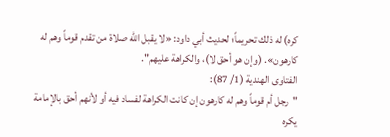كره) له ذلك تحريماً؛ لحديث أبي داود: «لا يقبل الله صلاة من تقدم قوماً وهم له كارهون». (وإن هو أحق لا)، والكراهة عليهم".
الفتاوى الهندية (1/ 87):
"رجل أم قوماً وهم له كارهون إن كانت الكراهة لفساد فيه أو لأنهم أحق بالإمامة يكره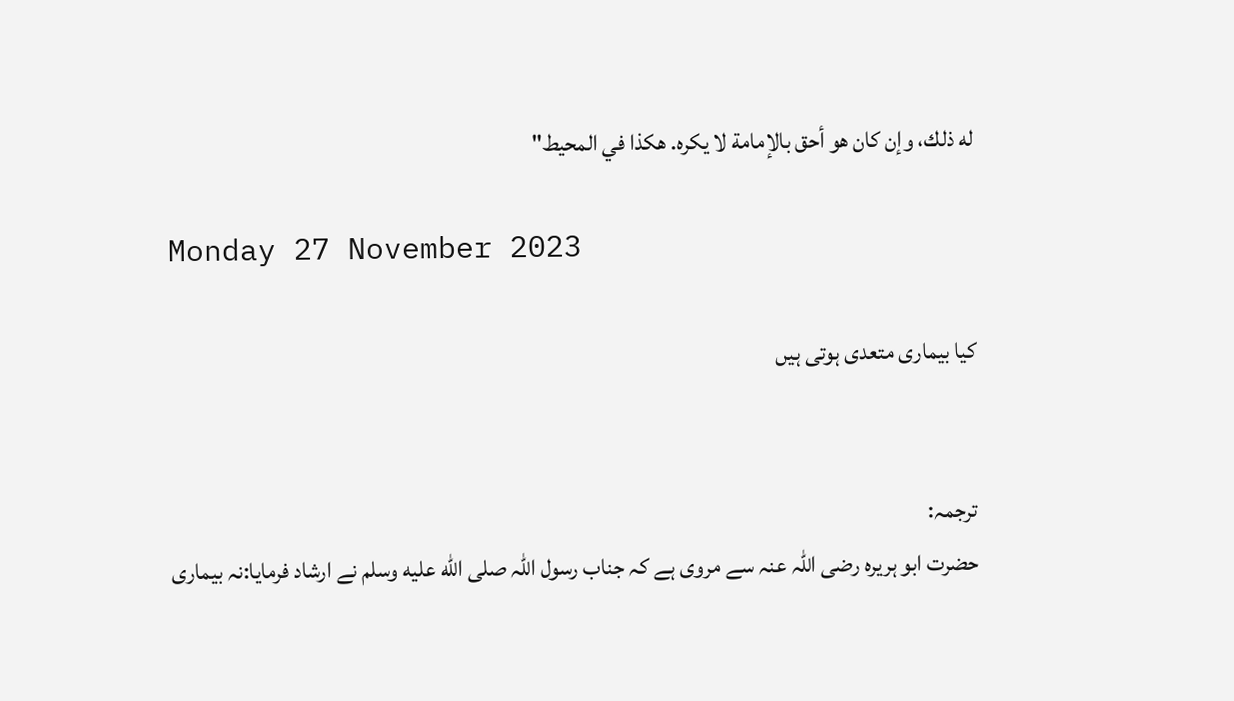له ذلك، وإن كان هو أحق بالإمامة لا يكره. هكذا في المحيط"

Monday 27 November 2023

کیا بیماری متعدی ہوتی ہیں


ترجمہ:
حضرت ابو ہریرہ رضی اللہ عنہ سے مروی ہے کہ جناب رسول اللہ صلى الله عليه وسلم نے ارشاد فرمایا:نہ بیماری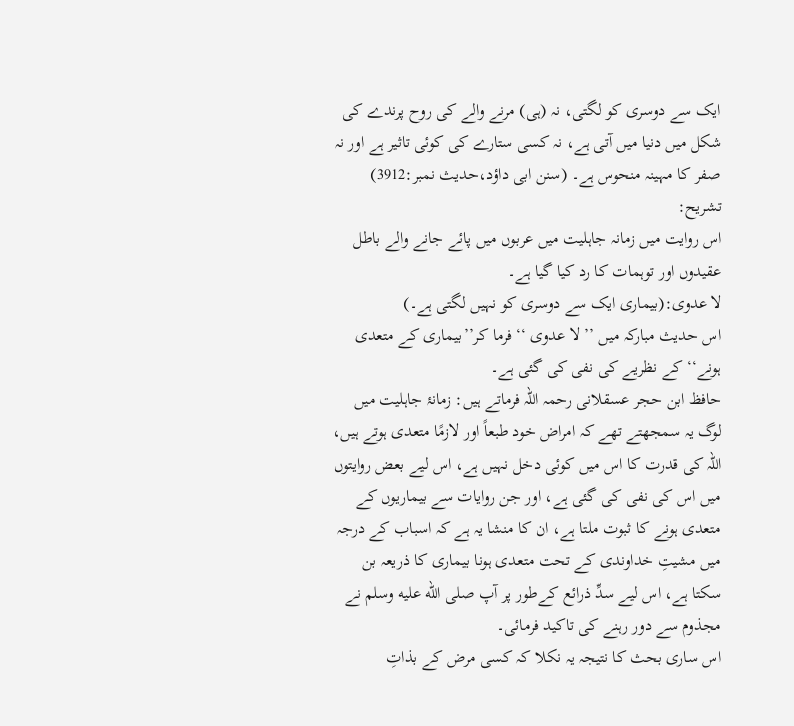ایک سے دوسری کو لگتی، نہ (ہی) مرنے والے کی روح پرندے کی شکل میں دنیا میں آتی ہے، نہ کسی ستارے کی کوئی تاثیر ہے اور نہ صفر کا مہینہ منحوس ہے۔ (سنن ابی داؤد،حدیث نمبر:3912)
تشریح:
اس روایت میں زمانہ جاہلیت میں عربوں میں پائے جانے والے باطل عقیدوں اور توہمات کا رد کیا گیا ہے۔
لا عدوی:(بیماری ایک سے دوسری کو نہیں لگتی ہے۔)
اس حدیث مبارکہ میں ’’ لا عدوى ‘‘ فرما کر’’بیماری کے متعدی ہونے‘‘ کے نظریے کی نفی کی گئی ہے۔
حافظ ابن حجر عسقلانی رحمہ اللہ فرماتے ہیں: زمانۂ جاہلیت میں لوگ یہ سمجھتے تھے کہ امراض خود طبعاً اور لازمًا متعدی ہوتے ہیں، اللہ کی قدرت کا اس میں کوئی دخل نہیں ہے، اس لیے بعض روایتوں میں اس کی نفی کی گئی ہے، اور جن روایات سے بیماریوں کے متعدی ہونے کا ثبوت ملتا ہے، ان کا منشا یہ ہے کہ اسباب کے درجہ میں مشیتِ خداوندی کے تحت متعدی ہونا بیماری کا ذریعہ بن سکتا ہے، اس لیے سدِّ ذرائع کےطور پر آپ صلى الله عليه وسلم نے مجذوم سے دور رہنے کی تاکید فرمائی۔
اس ساری بحث کا نتیجہ یہ نکلا کہ کسی مرض کے بذاتِ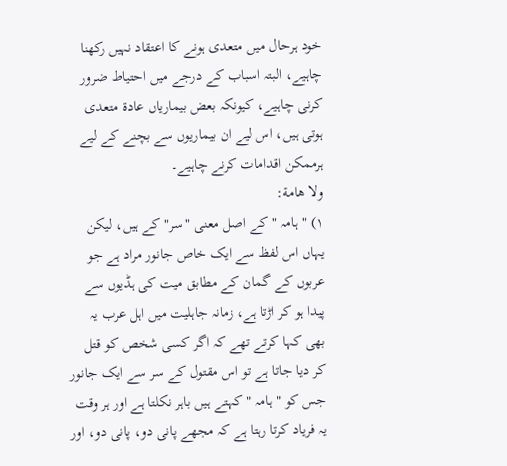خود ہرحال میں متعدی ہونے کا اعتقاد نہیں رکھنا چاہیے، البتہ اسباب کے درجے میں احتیاط ضرور کرنی چاہیے، کیونکہ بعض بیماریاں عادۃ متعدی ہوتی ہیں، اس لیے ان بیماریوں سے بچنے کے لیے ہرممکن اقدامات کرنے چاہیے۔
ولا هامة:
۱) " ہامہ " کے اصل معنی "سر" کے ہیں، لیکن یہاں اس لفظ سے ایک خاص جانور مراد ہے جو عربوں کے گمان کے مطابق میت کی ہڈیوں سے پیدا ہو کر اڑتا ہے، زمانہ جاہلیت میں اہل عرب یہ بھی کہا کرتے تھے کہ اگر کسی شخص کو قتل کر دیا جاتا ہے تو اس مقتول کے سر سے ایک جانور جس کو " ہامہ " کہتے ہیں باہر نکلتا ہے اور ہر وقت یہ فریاد کرتا رہتا ہے کہ مجھے پانی دو، پانی دو، اور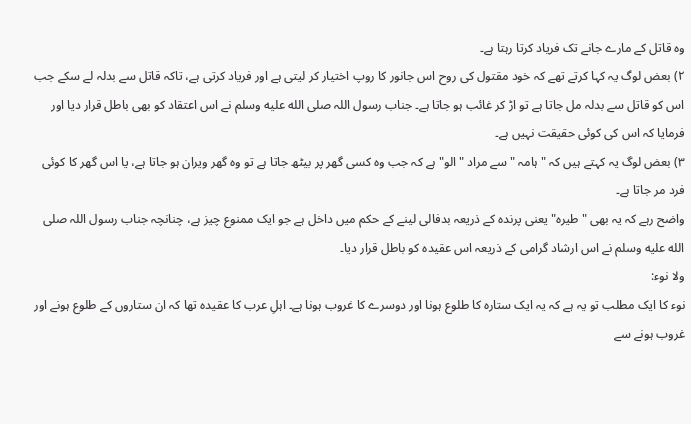وہ قاتل کے مارے جانے تک فریاد کرتا رہتا ہے۔
۲) بعض لوگ یہ کہا کرتے تھے کہ خود مقتول کی روح اس جانور کا روپ اختیار کر لیتی ہے اور فریاد کرتی ہے، تاکہ قاتل سے بدلہ لے سکے جب اس کو قاتل سے بدلہ مل جاتا ہے تو اڑ کر غائب ہو جاتا ہے۔ جناب رسول اللہ صلى الله عليه وسلم نے اس اعتقاد کو بھی باطل قرار دیا اور فرمایا کہ اس کی کوئی حقیقت نہیں ہے۔
۳) بعض لوگ یہ کہتے ہیں کہ " ہامہ " سے مراد " الو" ہے کہ جب وہ کسی گھر پر بیٹھ جاتا ہے تو وہ گھر ویران ہو جاتا ہے، یا اس گھر کا کوئی فرد مر جاتا ہے۔
واضح رہے کہ یہ بھی "طیرہ" یعنی پرندہ کے ذریعہ بدفالی لینے کے حکم میں داخل ہے جو ایک ممنوع چیز ہے، چنانچہ جناب رسول اللہ صلى الله عليه وسلم نے اس ارشاد گرامی کے ذریعہ اس عقیدہ کو باطل قرار دیا۔
ولا نوء:
نوء کا ایک مطلب تو یہ ہے کہ یہ ایک ستارہ کا طلوع ہونا اور دوسرے کا غروب ہونا ہے۔ اہلِ عرب کا عقیدہ تھا کہ ان ستاروں کے طلوع ہونے اور غروب ہونے سے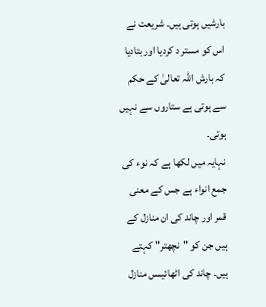بارشیں ہوتی ہیں۔ شریعت نے اس کو مستر د کردیا اور بتادیا کہ بارش اللہ تعالیٰ کے حکم سے ہوتی ہے ستاروں سے نہیں ہوتی۔
نہایہ میں لکھا ہے کہ نوء کی جمع انواء ہے جس کے معنی قمر اور چاند کی ان منازل کے ہیں جن کو "نچھتر" کہتے ہیں۔ چاند کی اٹھائیسں منازل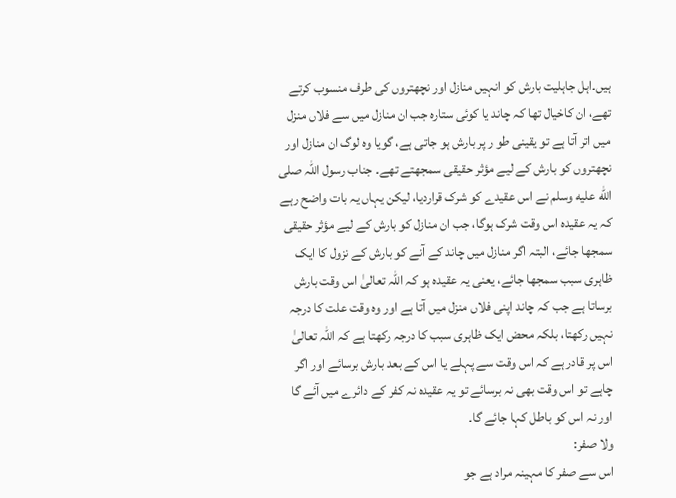ہیں۔اہل جاہلیت بارش کو انہیں منازل اور نچھتروں کی طرف منسوب کرتے تھے، ان کاخیال تھا کہ چاند یا کوئی ستارہ جب ان منازل میں سے فلاں منزل میں اتر آتا ہے تو یقینی طو ر پر بارش ہو جاتی ہے، گویا وہ لوگ ان منازل اور نچھتروں کو بارش کے لیے مؤثر حقیقی سمجھتے تھے۔ جناب رسول اللہ صلى الله عليه وسلم نے اس عقیدے کو شرک قراردیا، لیکن یہاں یہ بات واضح رہے کہ یہ عقیدہ اس وقت شرک ہوگا، جب ان منازل کو بارش کے لیے مؤثر حقیقی سمجھا جائے، البتہ اگر منازل میں چاند کے آنے کو بارش کے نزول کا ایک ظاہری سبب سمجھا جائے، یعنی یہ عقیدہ ہو کہ اللہ تعالیٰ اس وقت بارش برساتا ہے جب کہ چاند اپنی فلاں منزل میں آتا ہے اور وہ وقت علت کا درجہ نہیں رکھتا، بلکہ محض ایک ظاہری سبب کا درجہ رکھتا ہے کہ اللہ تعالیٰ اس پر قادر ہے کہ اس وقت سے پہلے یا اس کے بعد بارش برسائے اور اگر چاہے تو اس وقت بھی نہ برسائے تو یہ عقیدہ نہ کفر کے دائرے میں آئے گا اور نہ اس کو باطل کہا جائے گا۔
ولا صفر:
اس سے صفر کا مہینہ مراد ہے جو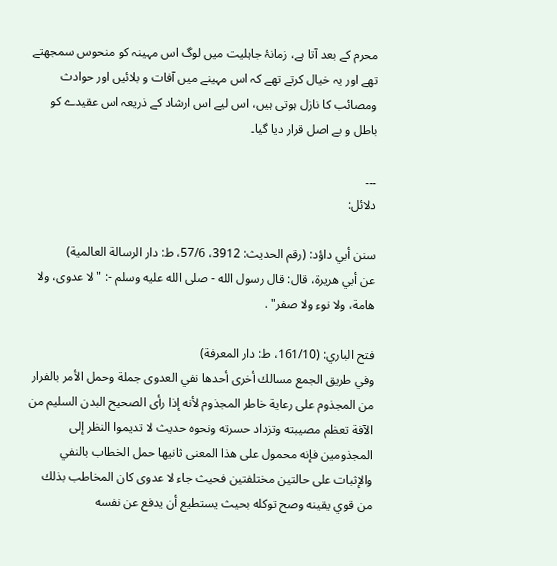محرم کے بعد آتا ہے، زمانۂ جاہلیت میں لوگ اس مہینہ کو منحوس سمجھتے تھے اور یہ خیال کرتے تھے کہ اس مہینے میں آفات و بلائیں اور حوادث ومصائب کا نازل ہوتی ہیں، اس لیے اس ارشاد کے ذریعہ اس عقیدے کو باطل و بے اصل قرار دیا گیا۔

۔۔۔
دلائل:

سنن أبي داؤد: (رقم الحديث: 3912، 57/6، ط: دار الرسالة العالمية)
عن أبي هريرة، قال: قال رسول الله - صلى الله عليه وسلم -: "لا عدوى، ولا هامة، ولا نوء ولا صفر" .

فتح الباري: (161/10، ط: دار المعرفة)
وفي طريق الجمع مسالك أخرى أحدها نفي العدوى جملة وحمل الأمر بالفرار من المجذوم على رعاية خاطر المجذوم لأنه إذا رأى الصحيح البدن السليم من الآفة تعظم مصيبته وتزداد حسرته ونحوه حديث لا تديموا النظر إلى المجذومين فإنه محمول على هذا المعنى ثانيها حمل الخطاب بالنفي والإثبات على حالتين مختلفتين فحيث جاء لا عدوى كان المخاطب بذلك من قوي يقينه وصح توكله بحيث يستطيع أن يدفع عن نفسه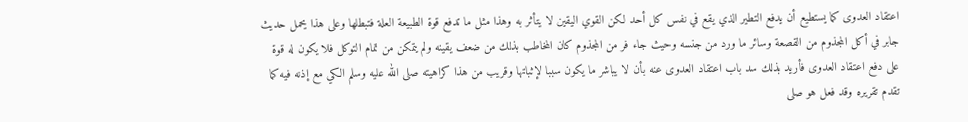اعتقاد العدوى كما يستطيع أن يدفع التطير الذي يقع في نفس كل أحد لكن القوي اليقين لا يتأثر به وهذا مثل ما تدفع قوة الطبيعة العلة فتبطلها وعلى هذا يحمل حديث جابر في أكل المجذوم من القصعة وسائر ما ورد من جنسه وحيث جاء فر من المجذوم كان المخاطب بذلك من ضعف يقينه ولم يتمكن من تمام التوكل فلا يكون له قوة على دفع اعتقاد العدوى فأريد بذلك سد باب اعتقاد العدوى عنه بأن لا يباشر ما يكون سببا لإثباتها وقريب من هذا كراهيته صلى الله عليه وسلم الكي مع إذنه فيه كما تقدم تقريره وقد فعل هو صلى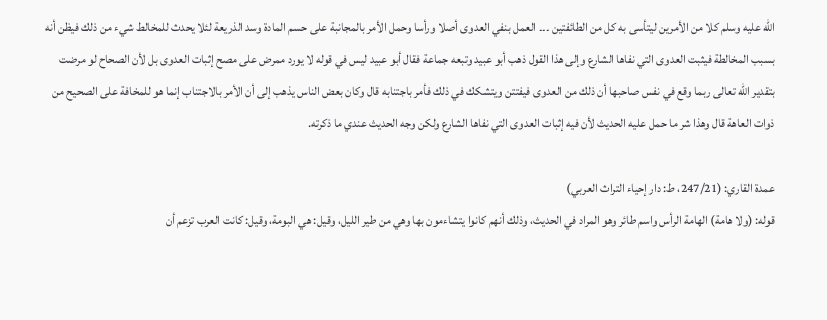الله عليه وسلم كلا من الأمرين ليتأسى به كل من الطائفتين ۔۔۔ العمل بنفي العدوى أصلا ورأسا وحمل الأمر بالمجانبة على حسم المادة وسد الذريعة لئلا يحدث للمخالط شيء من ذلك فيظن أنه بسبب المخالطة فيثبت العدوى التي نفاها الشارع وإلى هذا القول ذهب أبو عبيد وتبعه جماعة فقال أبو عبيد ليس في قوله لا يورد ممرض على مصح إثبات العدوى بل لأن الصحاح لو مرضت بتقدير الله تعالى ربما وقع في نفس صاحبها أن ذلك من العدوى فيفتتن ويتشكك في ذلك فأمر باجتنابه قال وكان بعض الناس يذهب إلى أن الأمر بالاجتناب إنما هو للمخافة على الصحيح من ذوات العاهة قال وهذا شر ما حمل عليه الحديث لأن فيه إثبات العدوى التي نفاها الشارع ولكن وجه الحديث عندي ما ذكرته.

عمدة القاري: (247/21، ط: دار إحياء التراث العربي)
قوله: (ولا هامة) الهامة الرأس واسم طائر وهو المراد في الحديث، وذلك أنهم كانوا يتشاءمون بها وهي من طير الليل، وقيل: هي البومة، وقيل: كانت العرب تزعم أن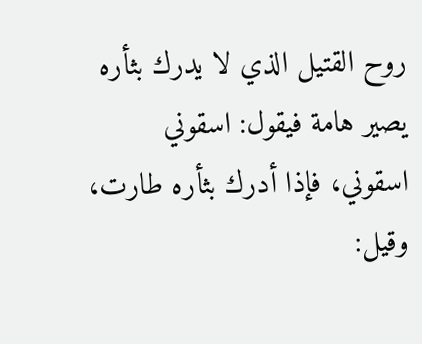روح القتيل الذي لا يدرك بثأره يصير هامة فيقول: اسقوني اسقوني، فإذا أدرك بثأره طارت، وقيل: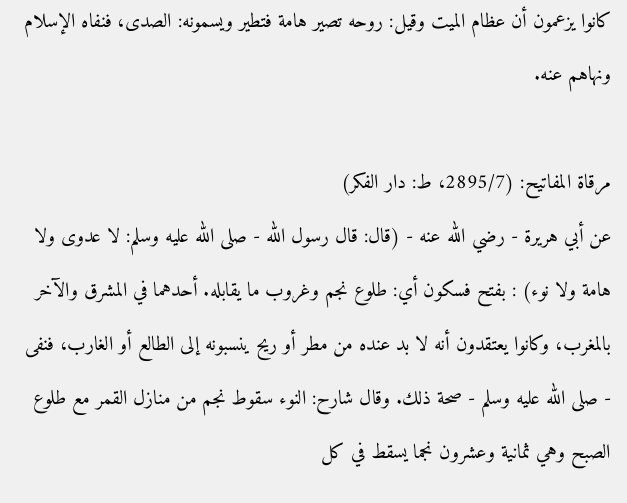كانوا يزعمون أن عظام الميت وقيل: روحه تصير هامة فتطير ويسمونه: الصدى، فنفاه الإسلام ونهاهم عنه.

مرقاة المفاتيح: (2895/7، ط: دار الفكر)
عن أبي هريرة - رضي الله عنه - (قال: قال رسول الله - صلى الله عليه وسلم: لا عدوى ولا هامة ولا نوء) : بفتح فسكون أي: طلوع نجم وغروب ما يقابله. أحدهما في المشرق والآخر بالمغرب، وكانوا يعتقدون أنه لا بد عنده من مطر أو ريح ينسبونه إلى الطالع أو الغارب، فنفى - صلى الله عليه وسلم - صحة ذلك. وقال شارح: النوء سقوط نجم من منازل القمر مع طلوع الصبح وهي ثمانية وعشرون نجما يسقط في كل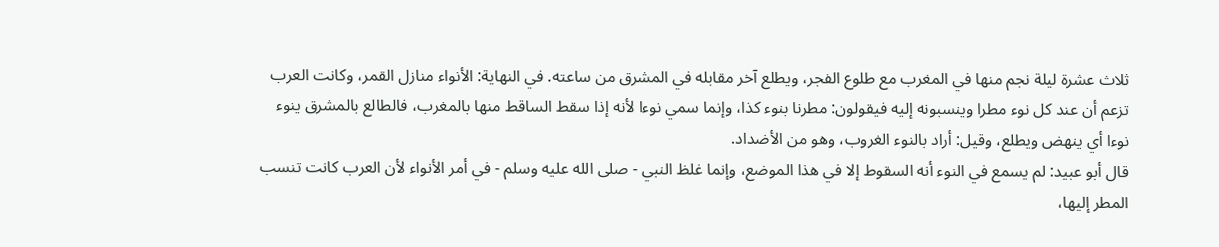ثلاث عشرة ليلة نجم منها في المغرب مع طلوع الفجر، ويطلع آخر مقابله في المشرق من ساعته. في النهاية: الأنواء منازل القمر، وكانت العرب تزعم أن عند كل نوء مطرا وينسبونه إليه فيقولون: مطرنا بنوء كذا، وإنما سمي نوءا لأنه إذا سقط الساقط منها بالمغرب، فالطالع بالمشرق ينوء نوءا أي ينهض ويطلع، وقيل: أراد بالنوء الغروب، وهو من الأضداد.
قال أبو عبيد: لم يسمع في النوء أنه السقوط إلا في هذا الموضع، وإنما غلظ النبي - صلى الله عليه وسلم - في أمر الأنواء لأن العرب كانت تنسب المطر إليها،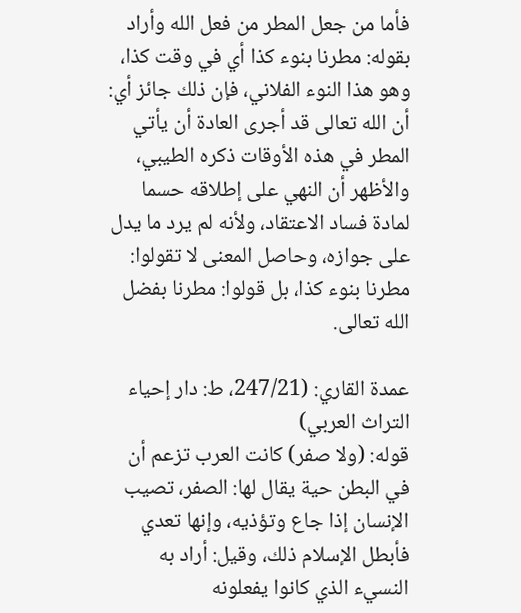فأما من جعل المطر من فعل الله وأراد بقوله: مطرنا بنوء كذا أي في وقت كذا، وهو هذا النوء الفلاني، فإن ذلك جائز أي: أن الله تعالى قد أجرى العادة أن يأتي المطر في هذه الأوقات ذكره الطيبي، والأظهر أن النهي على إطلاقه حسما لمادة فساد الاعتقاد، ولأنه لم يرد ما يدل على جوازه، وحاصل المعنى لا تقولوا: مطرنا بنوء كذا، بل قولوا: مطرنا بفضل الله تعالى.

عمدة القاري: (247/21، ط: دار إحياء التراث العربي)
قوله: (ولا صفر) كانت العرب تزعم أن في البطن حية يقال لها: الصفر، تصيب الإنسان إذا جاع وتؤذيه، وإنها تعدي فأبطل الإسلام ذلك، وقيل: أراد به النسيء الذي كانوا يفعلونه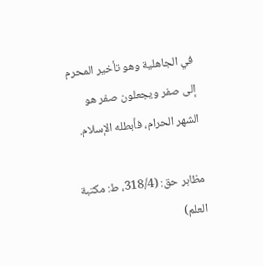في الجاهلية وهو تأخير المحرم إلى صفر ويجعلون صفر هو الشهر الحرام، فأبطله الإسلام.

مظاہر حق: (318/4، ط: مكتبة العلم)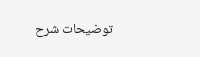توضيحات شرح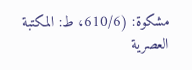مشكوة: (610/6، ط: المكتبة العصرية